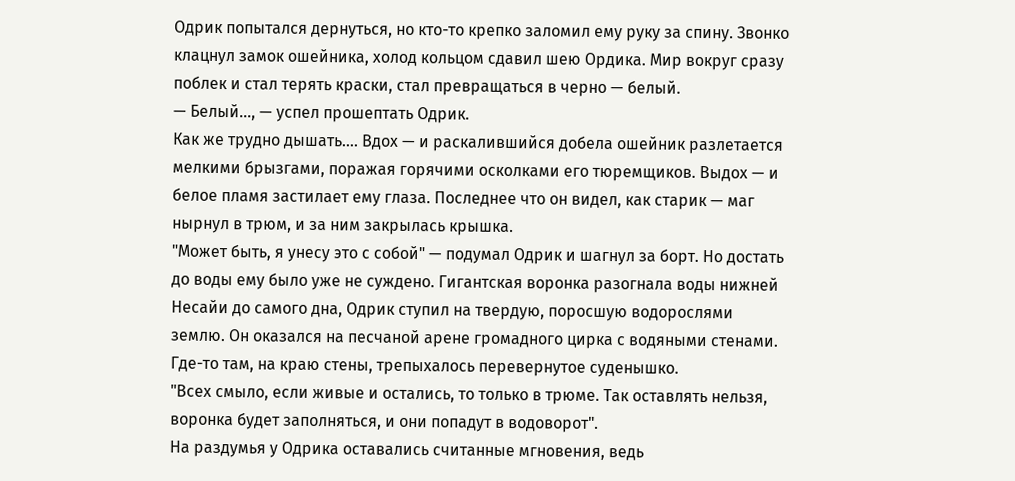Одрик попытался дернуться, но кто-то крепко заломил ему руку за спину. Звонко клацнул замок ошейника, холод кольцом сдавил шею Ордика. Мир вокруг сразу поблек и стал терять краски, стал превращаться в черно — белый.
— Белый…, — успел прошептать Одрик.
Как же трудно дышать…. Вдох — и раскалившийся добела ошейник разлетается мелкими брызгами, поражая горячими осколками его тюремщиков. Выдох — и белое пламя застилает ему глаза. Последнее что он видел, как старик — маг нырнул в трюм, и за ним закрылась крышка.
"Может быть, я унесу это с собой" — подумал Одрик и шагнул за борт. Но достать до воды ему было уже не суждено. Гигантская воронка разогнала воды нижней Несайи до самого дна, Одрик ступил на твердую, поросшую водорослями землю. Он оказался на песчаной арене громадного цирка с водяными стенами. Где-то там, на краю стены, трепыхалось перевернутое суденышко.
"Всех смыло, если живые и остались, то только в трюме. Так оставлять нельзя, воронка будет заполняться, и они попадут в водоворот".
На раздумья у Одрика оставались считанные мгновения, ведь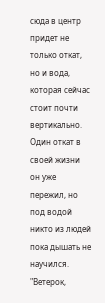сюда в центр придет не только откат, но и вода, которая сейчас стоит почти вертикально. Один откат в своей жизни он уже пережил, но под водой никто из людей пока дышать не научился.
"Ветерок,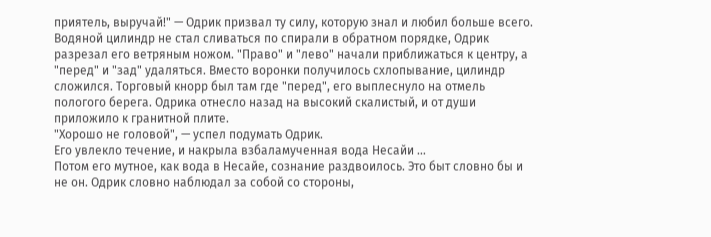приятель, выручай!" — Одрик призвал ту силу, которую знал и любил больше всего. Водяной цилиндр не стал сливаться по спирали в обратном порядке, Одрик разрезал его ветряным ножом. "Право" и "лево" начали приближаться к центру, а "перед" и "зад" удаляться. Вместо воронки получилось схлопывание, цилиндр сложился. Торговый кнорр был там где "перед", его выплеснуло на отмель пологого берега. Одрика отнесло назад на высокий скалистый, и от души приложило к гранитной плите.
"Хорошо не головой", — успел подумать Одрик.
Его увлекло течение, и накрыла взбаламученная вода Несайи …
Потом его мутное, как вода в Несайе, сознание раздвоилось. Это быт словно бы и не он. Одрик словно наблюдал за собой со стороны,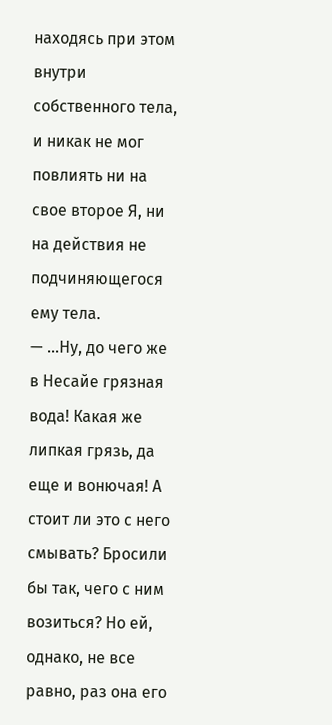находясь при этом внутри собственного тела, и никак не мог повлиять ни на свое второе Я, ни на действия не подчиняющегося ему тела.
— …Ну, до чего же в Несайе грязная вода! Какая же липкая грязь, да еще и вонючая! А стоит ли это с него смывать? Бросили бы так, чего с ним возиться? Но ей, однако, не все равно, раз она его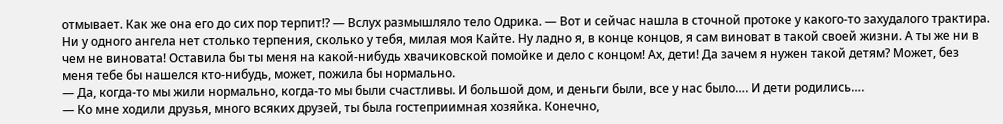отмывает. Как же она его до сих пор терпит!? — Вслух размышляло тело Одрика. — Вот и сейчас нашла в сточной протоке у какого-то захудалого трактира. Ни у одного ангела нет столько терпения, сколько у тебя, милая моя Кайте. Ну ладно я, в конце концов, я сам виноват в такой своей жизни. А ты же ни в чем не виновата! Оставила бы ты меня на какой-нибудь хвачиковской помойке и дело с концом! Ах, дети! Да зачем я нужен такой детям? Может, без меня тебе бы нашелся кто-нибудь, может, пожила бы нормально.
— Да, когда-то мы жили нормально, когда-то мы были счастливы. И большой дом, и деньги были, все у нас было…. И дети родились….
— Ко мне ходили друзья, много всяких друзей, ты была гостеприимная хозяйка. Конечно,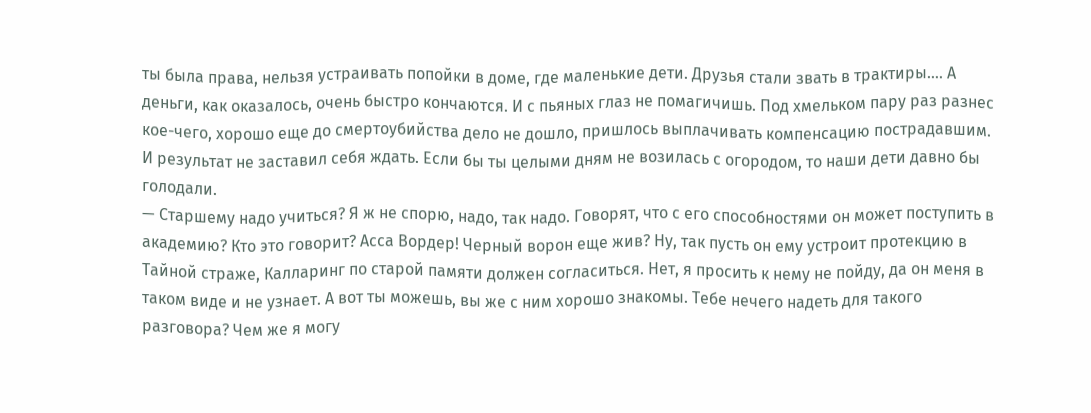ты была права, нельзя устраивать попойки в доме, где маленькие дети. Друзья стали звать в трактиры…. А деньги, как оказалось, очень быстро кончаются. И с пьяных глаз не помагичишь. Под хмельком пару раз разнес кое-чего, хорошо еще до смертоубийства дело не дошло, пришлось выплачивать компенсацию пострадавшим. И результат не заставил себя ждать. Если бы ты целыми дням не возилась с огородом, то наши дети давно бы голодали.
— Старшему надо учиться? Я ж не спорю, надо, так надо. Говорят, что с его способностями он может поступить в академию? Кто это говорит? Асса Вордер! Черный ворон еще жив? Ну, так пусть он ему устроит протекцию в Тайной страже, Калларинг по старой памяти должен согласиться. Нет, я просить к нему не пойду, да он меня в таком виде и не узнает. А вот ты можешь, вы же с ним хорошо знакомы. Тебе нечего надеть для такого разговора? Чем же я могу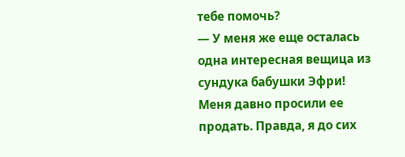тебе помочь?
— У меня же еще осталась одна интересная вещица из сундука бабушки Эфри! Меня давно просили ее продать. Правда, я до сих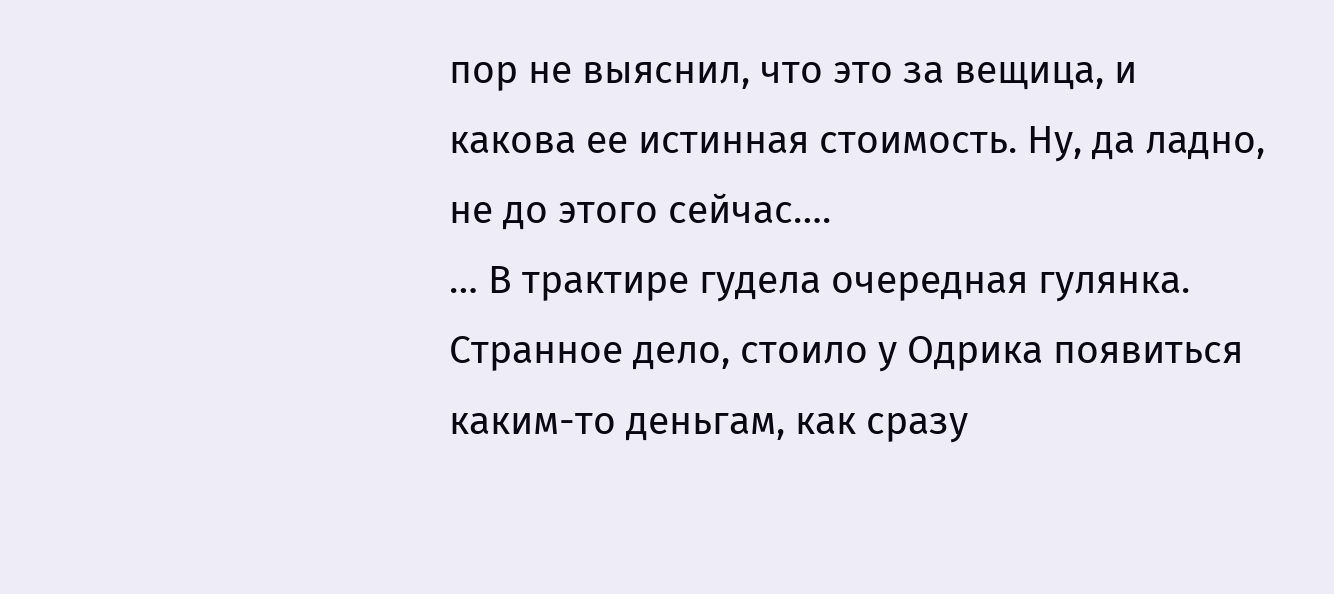пор не выяснил, что это за вещица, и какова ее истинная стоимость. Ну, да ладно, не до этого сейчас….
… В трактире гудела очередная гулянка. Странное дело, стоило у Одрика появиться каким-то деньгам, как сразу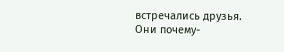встречались друзья. Они почему-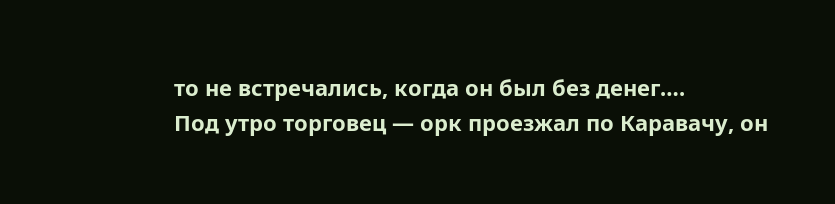то не встречались, когда он был без денег….
Под утро торговец — орк проезжал по Каравачу, он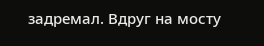задремал. Вдруг на мосту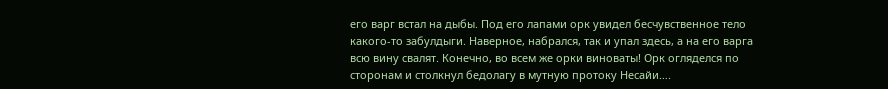его варг встал на дыбы. Под его лапами орк увидел бесчувственное тело какого-то забулдыги. Наверное, набрался, так и упал здесь, а на его варга всю вину свалят. Конечно, во всем же орки виноваты! Орк огляделся по сторонам и столкнул бедолагу в мутную протоку Несайи….